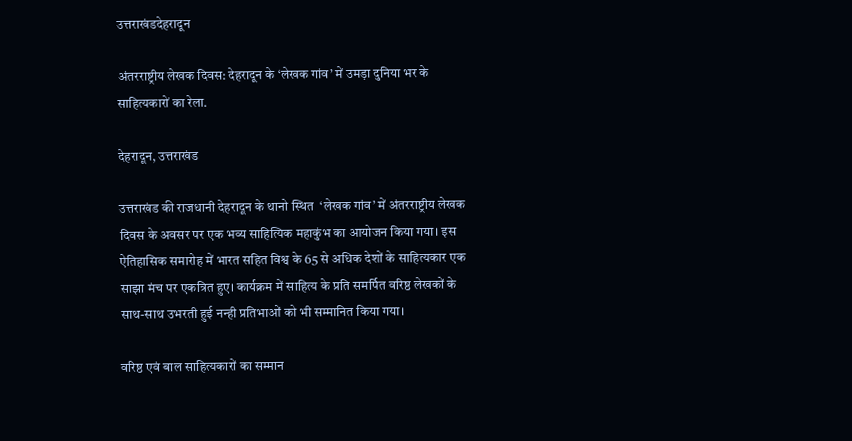उत्तराखंडदेहरादून

अंतरराष्ट्रीय लेखक दिवस: देहरादून के ‘लेखक गांव’ में उमड़ा दुनिया भर के साहित्यकारों का रेला.

देहरादून, उत्तराखंड

उत्तराखंड की राजधानी देहरादून के थानो स्थित  ‘लेखक गांव’ में अंतरराष्ट्रीय लेखक दिवस के अवसर पर एक भव्य साहित्यिक महाकुंभ का आयोजन किया गया। इस ऐतिहासिक समारोह में भारत सहित विश्व के 65 से अधिक देशों के साहित्यकार एक साझा मंच पर एकत्रित हुए। कार्यक्रम में साहित्य के प्रति समर्पित वरिष्ठ लेखकों के साथ-साथ उभरती हुई नन्ही प्रतिभाओं को भी सम्मानित किया गया।

वरिष्ठ एवं बाल साहित्यकारों का सम्मान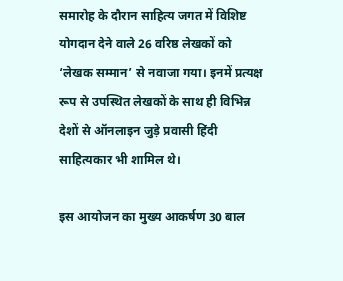समारोह के दौरान साहित्य जगत में विशिष्ट योगदान देने वाले 26 वरिष्ठ लेखकों को ‘लेखक सम्मान’ से नवाजा गया। इनमें प्रत्यक्ष रूप से उपस्थित लेखकों के साथ ही विभिन्न देशों से ऑनलाइन जुड़े प्रवासी हिंदी साहित्यकार भी शामिल थे।

इस आयोजन का मुख्य आकर्षण 30 बाल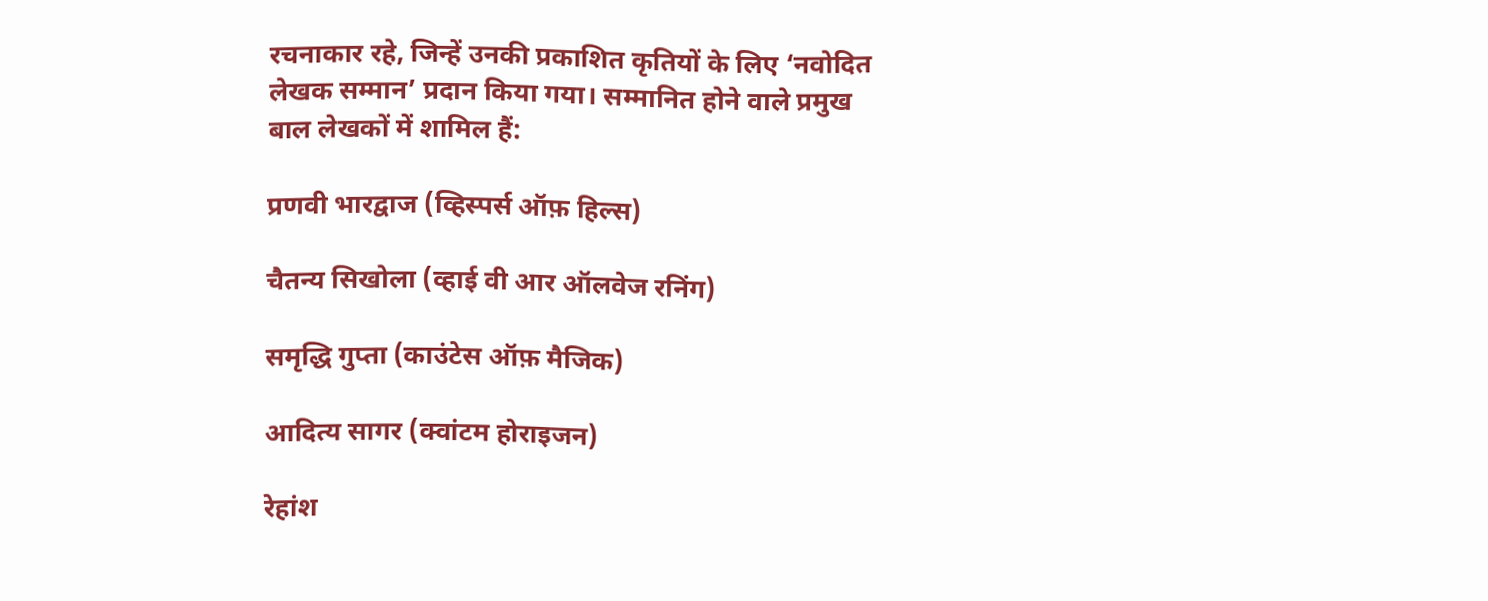रचनाकार रहे, जिन्हें उनकी प्रकाशित कृतियों के लिए ‘नवोदित लेखक सम्मान’ प्रदान किया गया। सम्मानित होने वाले प्रमुख बाल लेखकों में शामिल हैं:

प्रणवी भारद्वाज (व्हिस्पर्स ऑफ़ हिल्स)

चैतन्य सिखोला (व्हाई वी आर ऑलवेज रनिंग)

समृद्धि गुप्ता (काउंटेस ऑफ़ मैजिक)

आदित्य सागर (क्वांटम होराइजन)

रेहांश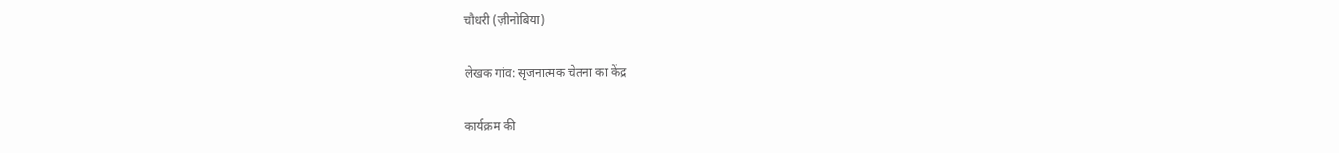चौधरी (ज़ीनोबिया)

लेखक गांव: सृजनात्मक चेतना का केंद्र

कार्यक्रम की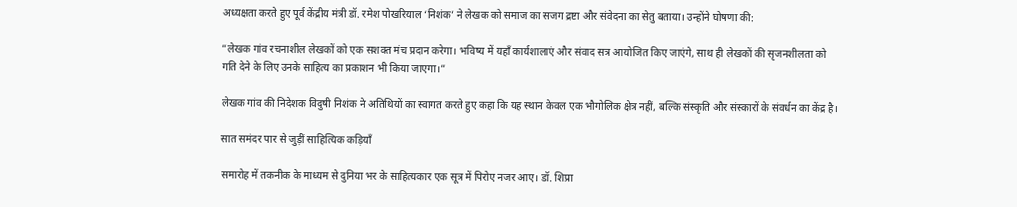अध्यक्षता करते हुए पूर्व केंद्रीय मंत्री डॉ. रमेश पोखरियाल ‘निशंक’ ने लेखक को समाज का सजग द्रष्टा और संवेदना का सेतु बताया। उन्होंने घोषणा की:

”लेखक गांव रचनाशील लेखकों को एक सशक्त मंच प्रदान करेगा। भविष्य में यहाँ कार्यशालाएं और संवाद सत्र आयोजित किए जाएंगे, साथ ही लेखकों की सृजनशीलता को गति देने के लिए उनके साहित्य का प्रकाशन भी किया जाएगा।”

लेखक गांव की निदेशक विदुषी निशंक ने अतिथियों का स्वागत करते हुए कहा कि यह स्थान केवल एक भौगोलिक क्षेत्र नहीं, बल्कि संस्कृति और संस्कारों के संवर्धन का केंद्र है।

सात समंदर पार से जुड़ीं साहित्यिक कड़ियाँ

समारोह में तकनीक के माध्यम से दुनिया भर के साहित्यकार एक सूत्र में पिरोए नजर आए। डॉ. शिप्रा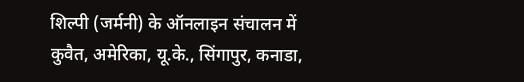शिल्पी (जर्मनी) के ऑनलाइन संचालन में कुवैत, अमेरिका, यू.के., सिंगापुर, कनाडा,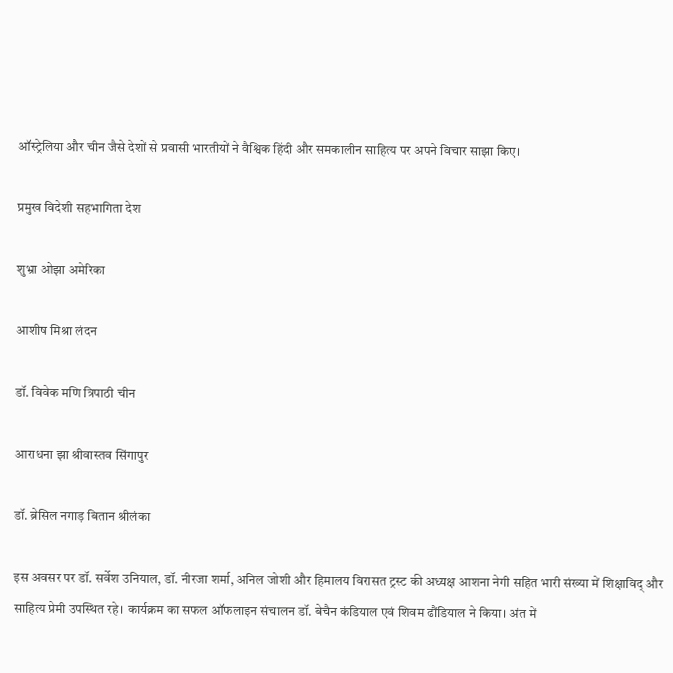ऑस्ट्रेलिया और चीन जैसे देशों से प्रवासी भारतीयों ने वैश्विक हिंदी और समकालीन साहित्य पर अपने विचार साझा किए।

प्रमुख विदेशी सहभागिता देश

शुभ्रा ओझा अमेरिका

आशीष मिश्रा लंदन

डॉ. विवेक मणि त्रिपाठी चीन

आराधना झा श्रीवास्तव सिंगापुर

डॉ. ब्रेसिल नगाड़ बितान श्रीलंका

इस अवसर पर डॉ. सर्वेश उनियाल, डॉ. नीरजा शर्मा, अनिल जोशी और हिमालय विरासत ट्रस्ट की अध्यक्ष आशना नेगी सहित भारी संख्या में शिक्षाविद् और साहित्य प्रेमी उपस्थित रहे। कार्यक्रम का सफल ऑफलाइन संचालन डॉ. बेचैन कंडियाल एवं शिवम ढौंडियाल ने किया। अंत में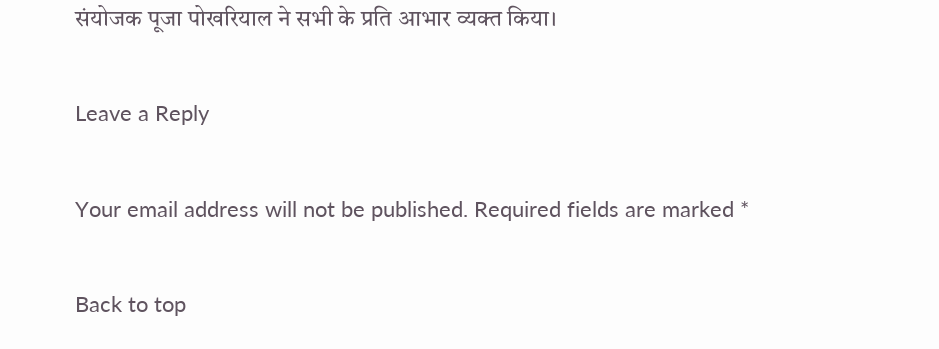संयोजक पूजा पोखरियाल ने सभी के प्रति आभार व्यक्त किया।

Leave a Reply

Your email address will not be published. Required fields are marked *

Back to top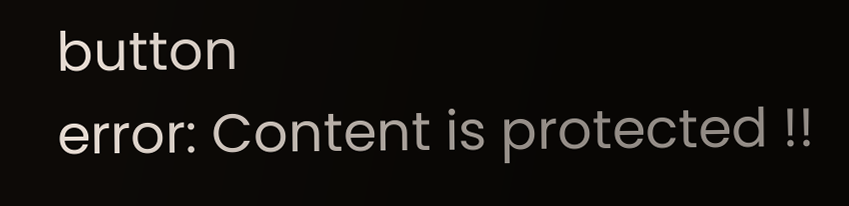button
error: Content is protected !!